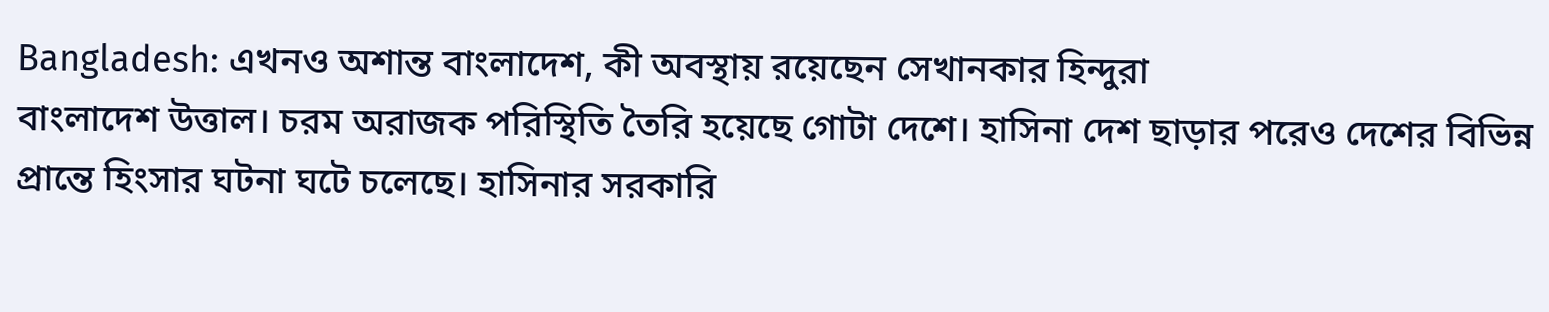Bangladesh: এখনও অশান্ত বাংলাদেশ, কী অবস্থায় রয়েছেন সেখানকার হিন্দুরা
বাংলাদেশ উত্তাল। চরম অরাজক পরিস্থিতি তৈরি হয়েছে গোটা দেশে। হাসিনা দেশ ছাড়ার পরেও দেশের বিভিন্ন প্রান্তে হিংসার ঘটনা ঘটে চলেছে। হাসিনার সরকারি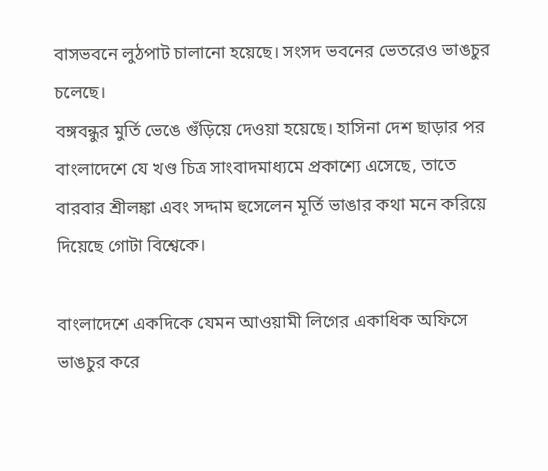বাসভবনে লুঠপাট চালানো হয়েছে। সংসদ ভবনের ভেতরেও ভাঙচুর চলেছে।
বঙ্গবন্ধুর মুর্তি ভেঙে গুঁড়িয়ে দেওয়া হয়েছে। হাসিনা দেশ ছাড়ার পর বাংলাদেশে যে খণ্ড চিত্র সাংবাদমাধ্যমে প্রকাশ্যে এসেছে, তাতে বারবার শ্রীলঙ্কা এবং সদ্দাম হুসেলেন মূর্তি ভাঙার কথা মনে করিয়ে দিয়েছে গোটা বিশ্বেকে।

বাংলাদেশে একদিকে যেমন আওয়ামী লিগের একাধিক অফিসে ভাঙচুর করে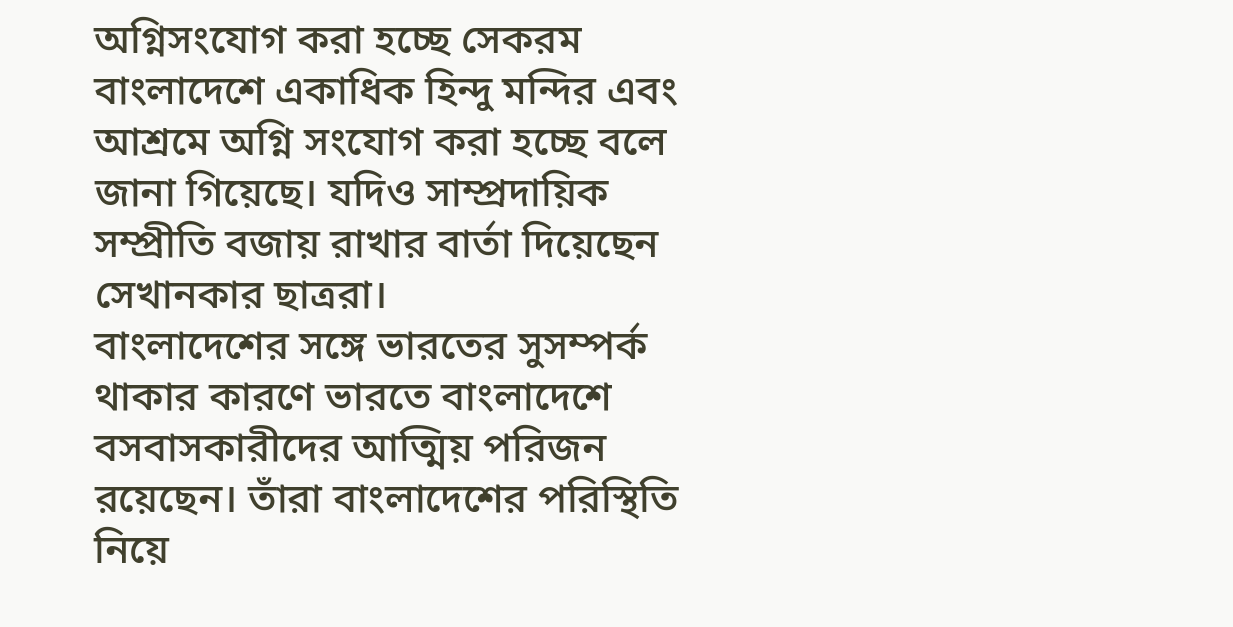অগ্নিসংযোগ করা হচ্ছে সেকরম বাংলাদেশে একাধিক হিন্দু মন্দির এবং আশ্রমে অগ্নি সংযোগ করা হচ্ছে বলে জানা গিয়েছে। যদিও সাম্প্রদায়িক সম্প্রীতি বজায় রাখার বার্তা দিয়েছেন সেখানকার ছাত্ররা।
বাংলাদেশের সঙ্গে ভারতের সুসম্পর্ক থাকার কারণে ভারতে বাংলাদেশে বসবাসকারীদের আত্মিয় পরিজন রয়েছেন। তাঁরা বাংলাদেশের পরিস্থিতি নিয়ে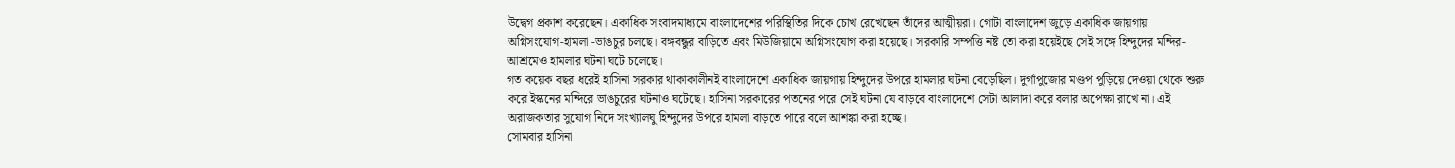উদ্বেগ প্রকাশ করেছেন। একাধিক সংবাদমাধ্যমে বাংলাদেশের পরিস্থিতির দিকে চোখ রেখেছেন তাঁদের আত্মীয়রা। গোটা বাংলাদেশ জুড়ে একাধিক জায়গায় অগ্নিসংযোগ-হামলা -ভাঙচুর চলছে। বঙ্গবন্ধুর বাড়িতে এবং মিউজিয়ামে অগ্নিসংযোগ করা হয়েছে। সরকারি সম্পত্তি নষ্ট তো করা হয়েইছে সেই সঙ্গে হিন্দুদের মন্দির-আশ্রমেও হামলার ঘটনা ঘটে চলেছে।
গত কয়েক বছর ধরেই হাসিনা সরকার থাকাকালীনই বাংলাদেশে একাধিক জায়গায় হিন্দুদের উপরে হামলার ঘটনা বেড়েছিল। দুর্গাপুজোর মণ্ডপ পুড়িয়ে দেওয়া থেকে শুরু করে ইস্কনের মন্দিরে ভাঙচুরের ঘটনাও ঘটেছে। হাসিনা সরকারের পতনের পরে সেই ঘটনা যে বাড়বে বাংলাদেশে সেটা আলাদা করে বলার অপেক্ষা রাখে না। এই অরাজকতার সুযোগ নিদে সংখ্যালঘু হিন্দুদের উপরে হামলা বাড়তে পারে বলে আশঙ্কা করা হচ্ছে।
সোমবার হাসিনা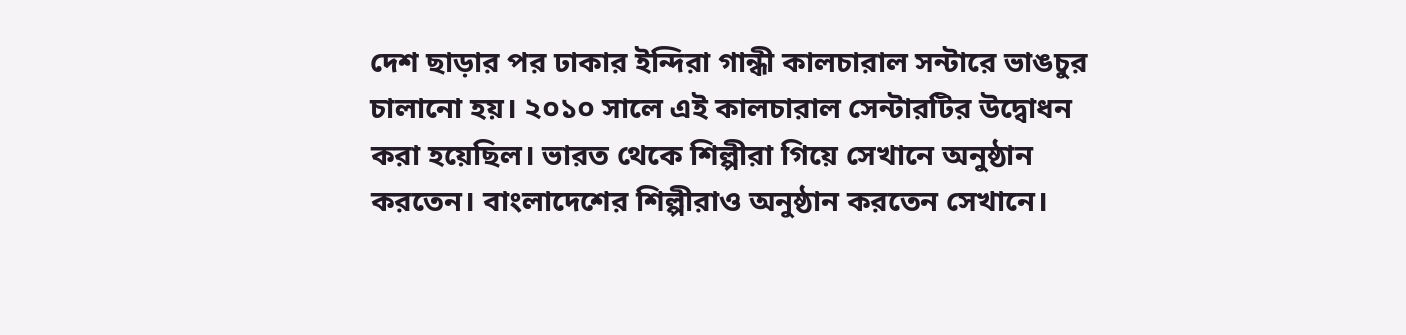দেশ ছাড়ার পর ঢাকার ইন্দিরা গান্ধী কালচারাল সন্টারে ভাঙচুর চালানো হয়। ২০১০ সালে এই কালচারাল সেন্টারটির উদ্বোধন করা হয়েছিল। ভারত থেকে শিল্পীরা গিয়ে সেখানে অনুষ্ঠান করতেন। বাংলাদেশের শিল্পীরাও অনুষ্ঠান করতেন সেখানে।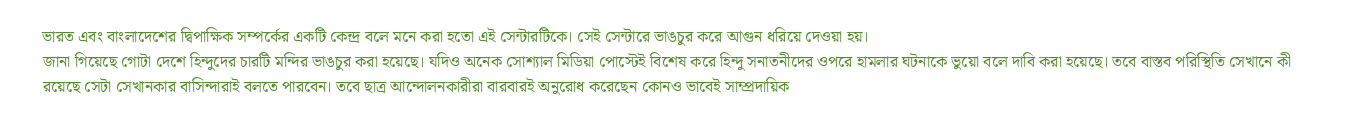ভারত এবং বাংলাদেশের দ্বিপাক্ষিক সম্পর্কের একটি কেন্দ্র বলে মনে করা হতো এই সেন্টারটিকে। সেই সেন্টারে ভাঙচুর করে আগুন ধরিয়ে দেওয়া হয়।
জানা গিয়েছে গোটা দেশে হিন্দুদের চারটি মন্দির ভাঙচুর করা হয়েছে। যদিও অনেক সোশ্যাল মিডিয়া পোস্টেই বিশেষ করে হিন্দু সনাতনীদের ওপরে হামলার ঘটনাকে ভুয়ো বলে দাবি করা হয়েছে। তবে বাস্তব পরিস্থিতি সেখানে কী রয়েছে সেটা সেখানকার বাসিন্দারাই বলতে পারবেন। তবে ছাত্র আন্দোলনকারীরা বারবারই অনুরোধ করেছেন কোনও ভাবেই সাম্প্রদায়িক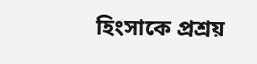হিংসাকে প্রশ্রয়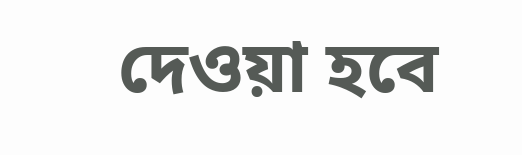দেওয়া হবে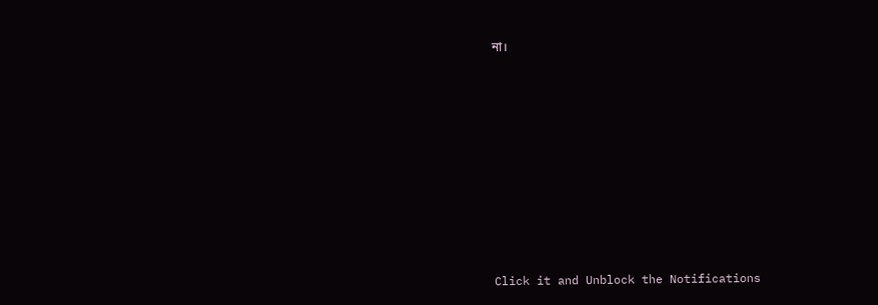না।












Click it and Unblock the Notifications